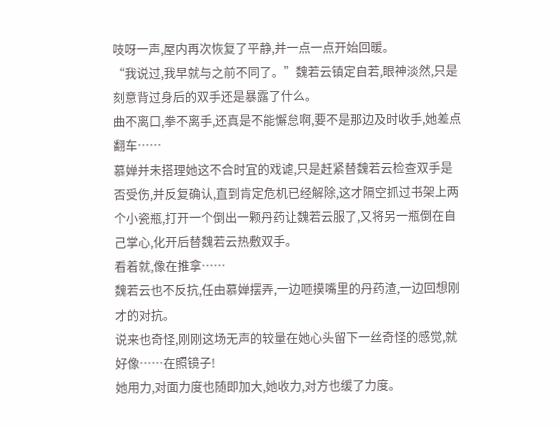吱呀一声,屋内再次恢复了平静,并一点一点开始回暖。
“我说过,我早就与之前不同了。”魏若云镇定自若,眼神淡然,只是刻意背过身后的双手还是暴露了什么。
曲不离口,拳不离手,还真是不能懈怠啊,要不是那边及时收手,她差点翻车……
慕婵并未搭理她这不合时宜的戏谑,只是赶紧替魏若云检查双手是否受伤,并反复确认,直到肯定危机已经解除,这才隔空抓过书架上两个小瓷瓶,打开一个倒出一颗丹药让魏若云服了,又将另一瓶倒在自己掌心,化开后替魏若云热敷双手。
看着就,像在推拿……
魏若云也不反抗,任由慕婵摆弄,一边咂摸嘴里的丹药渣,一边回想刚才的对抗。
说来也奇怪,刚刚这场无声的较量在她心头留下一丝奇怪的感觉,就好像……在照镜子!
她用力,对面力度也随即加大,她收力,对方也缓了力度。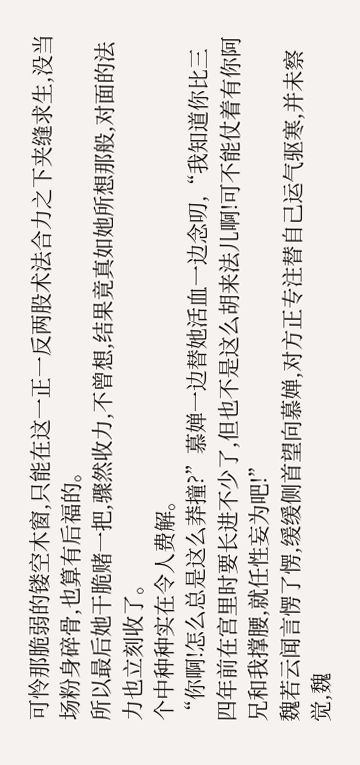可怜那脆弱的镂空木窗,只能在这一正一反两股术法合力之下夹缝求生,没当场粉身碎骨,也算有后福的。
所以最后她干脆赌一把,骤然收力,不曾想,结果竟真如她所想那般,对面的法力也立刻收了。
个中种种实在令人费解。
“你啊!怎么总是这么莽撞?”慕婵一边替她活血一边念叨,“我知道你比三四年前在宫里时要长进不少了,但也不是这么胡来法儿啊!可不能仗着有你阿兄和我撑腰,就任性妄为吧!”
魏若云闻言愣了愣,缓缓侧首望向慕婵,对方正专注替自己运气驱寒,并未察觉,魏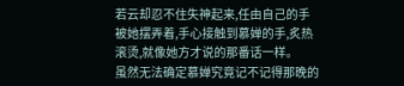若云却忍不住失神起来,任由自己的手被她摆弄着,手心接触到慕婵的手,炙热滚烫,就像她方才说的那番话一样。
虽然无法确定慕婵究竟记不记得那晚的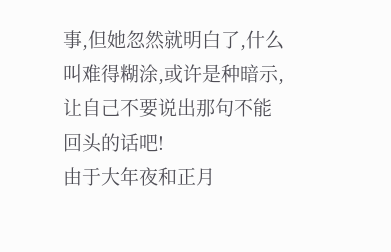事,但她忽然就明白了,什么叫难得糊涂,或许是种暗示,让自己不要说出那句不能回头的话吧!
由于大年夜和正月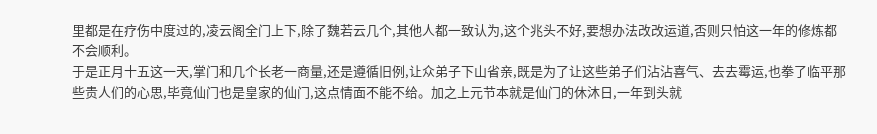里都是在疗伤中度过的,凌云阁全门上下,除了魏若云几个,其他人都一致认为,这个兆头不好,要想办法改改运道,否则只怕这一年的修炼都不会顺利。
于是正月十五这一天,掌门和几个长老一商量,还是遵循旧例,让众弟子下山省亲,既是为了让这些弟子们沾沾喜气、去去霉运,也拳了临平那些贵人们的心思,毕竟仙门也是皇家的仙门,这点情面不能不给。加之上元节本就是仙门的休沐日,一年到头就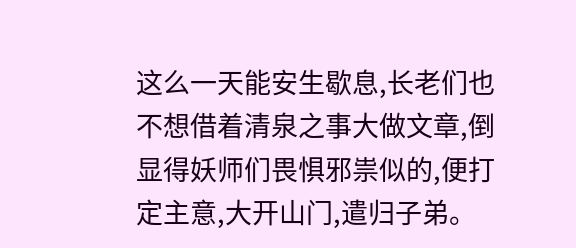这么一天能安生歇息,长老们也不想借着清泉之事大做文章,倒显得妖师们畏惧邪祟似的,便打定主意,大开山门,遣归子弟。